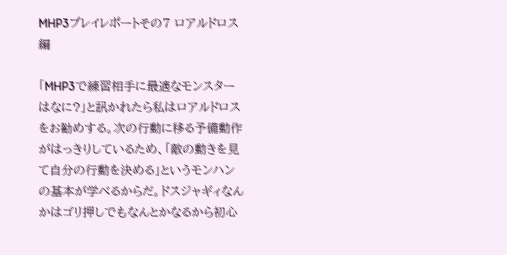MHP3プレイレポートその7 ロアルドロス編

「MHP3で練習相手に最適なモンスターはなに?」と訊かれたら私はロアルドロスをお勧めする。次の行動に移る予備動作がはっきりしているため、「敵の動きを見て自分の行動を決める」というモンハンの基本が学べるからだ。ドスジャギィなんかはゴリ押しでもなんとかなるから初心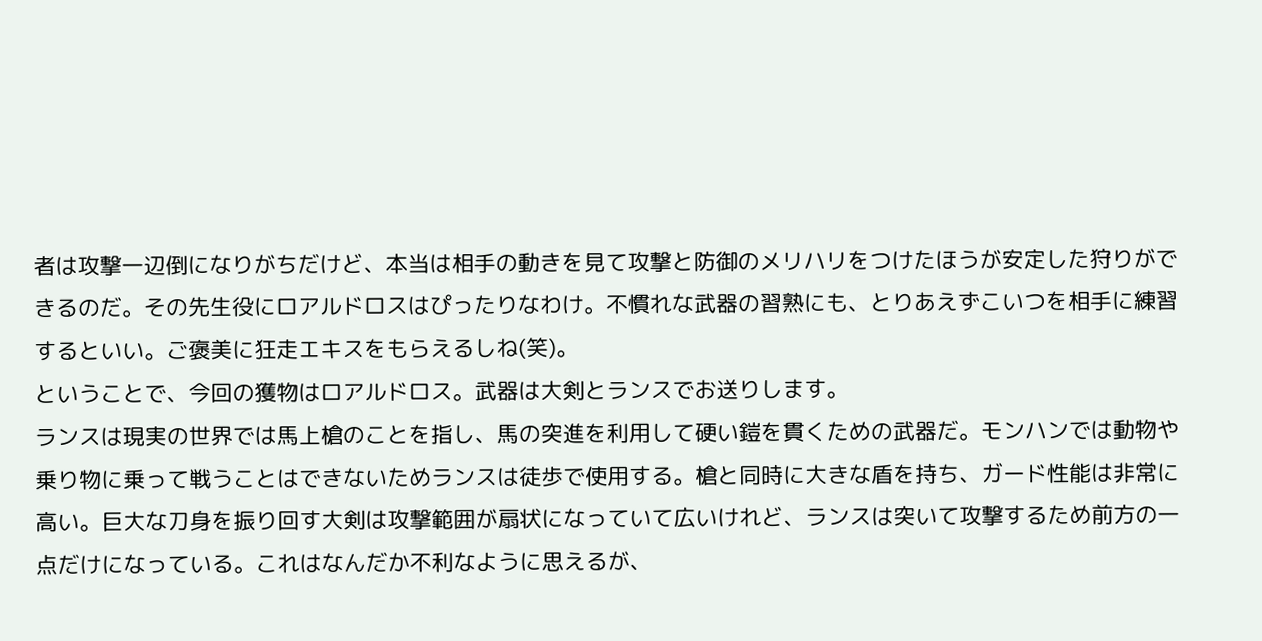者は攻撃一辺倒になりがちだけど、本当は相手の動きを見て攻撃と防御のメリハリをつけたほうが安定した狩りができるのだ。その先生役にロアルドロスはぴったりなわけ。不慣れな武器の習熟にも、とりあえずこいつを相手に練習するといい。ご褒美に狂走エキスをもらえるしね(笑)。
ということで、今回の獲物はロアルドロス。武器は大剣とランスでお送りします。
ランスは現実の世界では馬上槍のことを指し、馬の突進を利用して硬い鎧を貫くための武器だ。モンハンでは動物や乗り物に乗って戦うことはできないためランスは徒歩で使用する。槍と同時に大きな盾を持ち、ガード性能は非常に高い。巨大な刀身を振り回す大剣は攻撃範囲が扇状になっていて広いけれど、ランスは突いて攻撃するため前方の一点だけになっている。これはなんだか不利なように思えるが、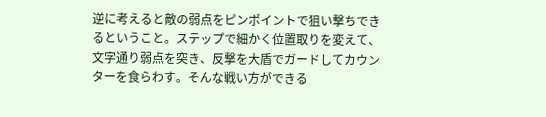逆に考えると敵の弱点をピンポイントで狙い撃ちできるということ。ステップで細かく位置取りを変えて、文字通り弱点を突き、反撃を大盾でガードしてカウンターを食らわす。そんな戦い方ができる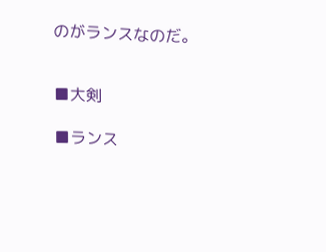のがランスなのだ。


■大剣

■ランス